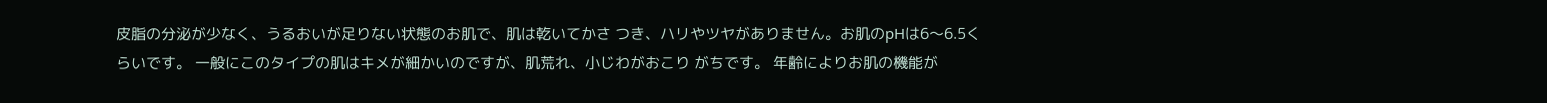皮脂の分泌が少なく、うるおいが足りない状態のお肌で、肌は乾いてかさ つき、ハリやツヤがありません。お肌のpHは6〜6.5くらいです。 一般にこのタイプの肌はキメが細かいのですが、肌荒れ、小じわがおこり がちです。 年齢によりお肌の機能が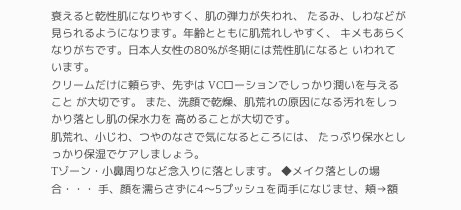衰えると乾性肌になりやすく、肌の弾力が失われ、 たるみ、しわなどが見られるようになります。年齢とともに肌荒れしやすく、 キメもあらくなりがちです。日本人女性の80%が冬期には荒性肌になると いわれています。
クリームだけに頼らず、先ずは VCローションでしっかり潤いを与えること が大切です。 また、洗顔で乾燥、肌荒れの原因になる汚れをしっかり落とし肌の保水力を 高めることが大切です。
肌荒れ、小じわ、つやのなさで気になるところには、 たっぷり保水としっかり保湿でケアしましょう。
Tゾーン・小鼻周りなど念入りに落とします。 ◆メイク落としの場合・・・ 手、顔を濡らさずに4〜5プッシュを両手になじませ、頬→額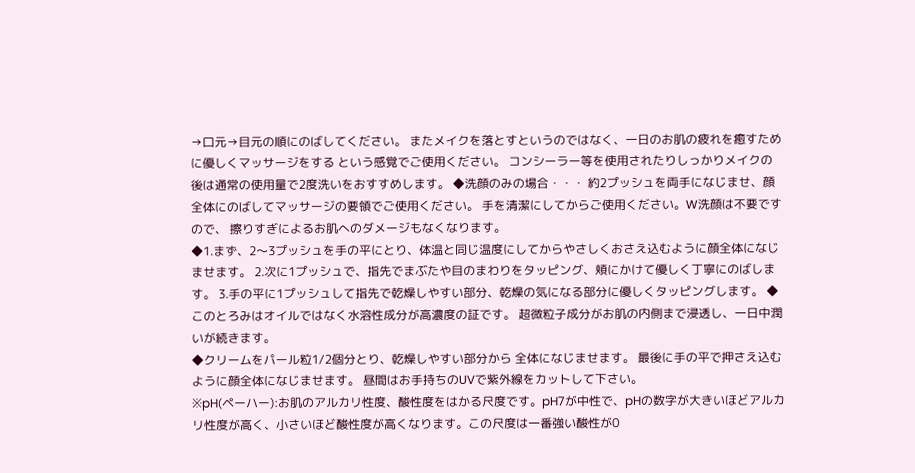→口元→目元の順にのばしてください。 またメイクを落とすというのではなく、一日のお肌の疲れを癒すために優しくマッサージをする という感覚でご使用ください。 コンシーラー等を使用されたりしっかりメイクの後は通常の使用量で2度洗いをおすすめします。 ◆洗顔のみの場合・・・ 約2プッシュを両手になじませ、顔全体にのばしてマッサージの要領でご使用ください。 手を清潔にしてからご使用ください。W洗顔は不要ですので、 擦りすぎによるお肌へのダメージもなくなります。
◆1.まず、2〜3プッシュを手の平にとり、体温と同じ温度にしてからやさしくおさえ込むように顔全体になじませます。 2.次に1プッシュで、指先でまぶたや目のまわりをタッピング、頬にかけて優しく丁寧にのばします。 3.手の平に1プッシュして指先で乾燥しやすい部分、乾燥の気になる部分に優しくタッピングします。 ◆このとろみはオイルではなく水溶性成分が高濃度の証です。 超微粒子成分がお肌の内側まで浸透し、一日中潤いが続きます。
◆クリームをパール粒1/2個分とり、乾燥しやすい部分から 全体になじませます。 最後に手の平で押さえ込むように顔全体になじませます。 昼間はお手持ちのUVで紫外線をカットして下さい。
※pH(ペーハー):お肌のアルカリ性度、酸性度をはかる尺度です。pH7が中性で、pHの数字が大きいほどアルカリ性度が高く、小さいほど酸性度が高くなります。この尺度は一番強い酸性が0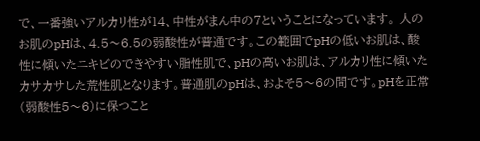で、一番強いアルカリ性が14、中性がまん中の7ということになっています。 人のお肌のpHは、4.5〜6.5の弱酸性が普通です。この範囲でpHの低いお肌は、酸性に傾いたニキビのできやすい脂性肌で、pHの高いお肌は、アルカリ性に傾いたカサカサした荒性肌となります。普通肌のpHは、およそ5〜6の間です。pHを正常(弱酸性5〜6)に保つこと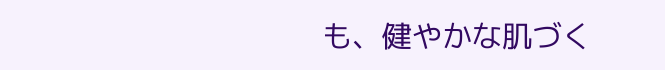も、健やかな肌づく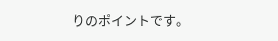りのポイントです。